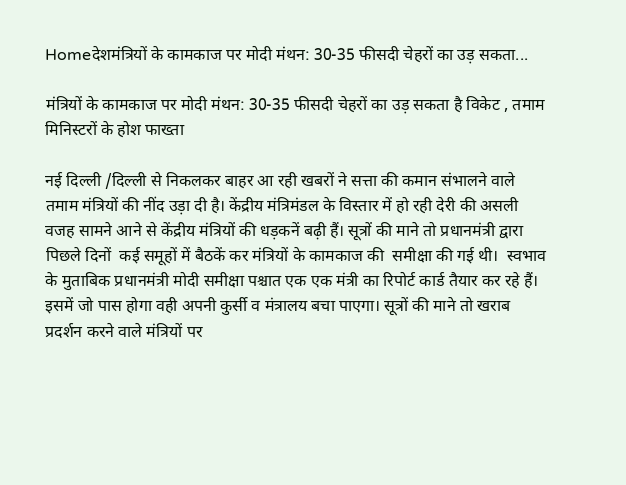Homeदेशमंत्रियों के कामकाज पर मोदी मंथन: 30-35 फीसदी चेहरों का उड़ सकता...

मंत्रियों के कामकाज पर मोदी मंथन: 30-35 फीसदी चेहरों का उड़ सकता है विकेट , तमाम मिनिस्टरों के होश फाख्ता

नई दिल्ली /दिल्ली से निकलकर बाहर आ रही खबरों ने सत्ता की कमान संभालने वाले तमाम मंत्रियों की नींद उड़ा दी है। केंद्रीय मंत्रिमंडल के विस्तार में हो रही देरी की असली वजह सामने आने से केंद्रीय मंत्रियों की धड़कनें बढ़ी हैं। सूत्रों की माने तो प्रधानमंत्री द्वारा पिछले दिनों  कई समूहों में बैठकें कर मंत्रियों के कामकाज की  समीक्षा की गई थी।  स्वभाव के मुताबिक प्रधानमंत्री मोदी समीक्षा पश्चात एक एक मंत्री का रिपोर्ट कार्ड तैयार कर रहे हैं। इसमें जो पास होगा वही अपनी कुर्सी व मंत्रालय बचा पाएगा। सूत्रों की माने तो खराब प्रदर्शन करने वाले मंत्रियों पर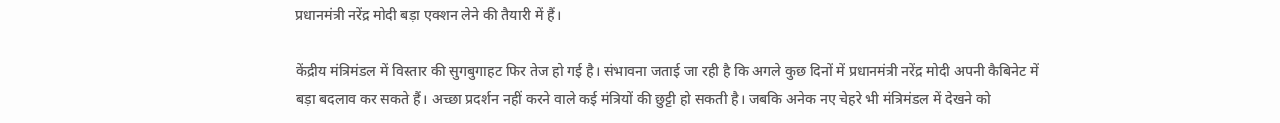प्रधानमंत्री नरेंद्र मोदी बड़ा एक्शन लेने की तैयारी में हैं।

केंद्रीय मंत्रिमंडल में विस्तार की सुगबुगाहट फिर तेज हो गई है। संभावना जताई जा रही है कि अगले कुछ दिनों में प्रधानमंत्री नरेंद्र मोदी अपनी कैबिनेट में बड़ा बदलाव कर सकते हैं। अच्छा प्रदर्शन नहीं करने वाले कई मंत्रियों की छुट्टी हो सकती है। जबकि अनेक नए चेहरे भी मंत्रिमंडल में देखने को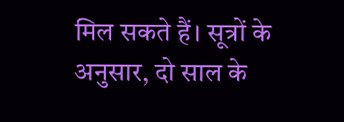मिल सकते हैं। सूत्रों के अनुसार, दो साल के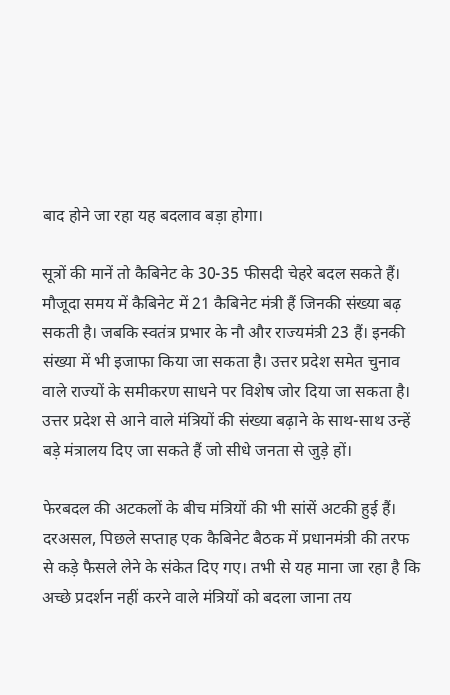बाद होने जा रहा यह बदलाव बड़ा होगा।

सूत्रों की मानें तो कैबिनेट के 30-35 फीसदी चेहरे बदल सकते हैं। मौजूदा समय में कैबिनेट में 21 कैबिनेट मंत्री हैं जिनकी संख्या बढ़ सकती है। जबकि स्वतंत्र प्रभार के नौ और राज्यमंत्री 23 हैं। इनकी संख्या में भी इजाफा किया जा सकता है। उत्तर प्रदेश समेत चुनाव वाले राज्यों के समीकरण साधने पर विशेष जोर दिया जा सकता है। उत्तर प्रदेश से आने वाले मंत्रियों की संख्या बढ़ाने के साथ-साथ उन्हें बड़े मंत्रालय दिए जा सकते हैं जो सीधे जनता से जुड़े हों।

फेरबदल की अटकलों के बीच मंत्रियों की भी सांसें अटकी हुई हैं। दरअसल, पिछले सप्ताह एक कैबिनेट बैठक में प्रधानमंत्री की तरफ से कड़े फैसले लेने के संकेत दिए गए। तभी से यह माना जा रहा है कि अच्छे प्रदर्शन नहीं करने वाले मंत्रियों को बदला जाना तय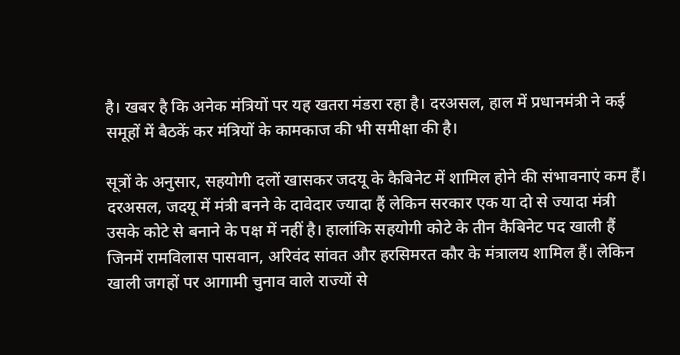है। खबर है कि अनेक मंत्रियों पर यह खतरा मंडरा रहा है। दरअसल, हाल में प्रधानमंत्री ने कई समूहों में बैठकें कर मंत्रियों के कामकाज की भी समीक्षा की है।

सूत्रों के अनुसार, सहयोगी दलों खासकर जदयू के कैबिनेट में शामिल होने की संभावनाएं कम हैं। दरअसल, जदयू में मंत्री बनने के दावेदार ज्यादा हैं लेकिन सरकार एक या दो से ज्यादा मंत्री उसके कोटे से बनाने के पक्ष में नहीं है। हालांकि सहयोगी कोटे के तीन कैबिनेट पद खाली हैं जिनमें रामविलास पासवान, अरिवंद सांवत और हरसिमरत कौर के मंत्रालय शामिल हैं। लेकिन खाली जगहों पर आगामी चुनाव वाले राज्यों से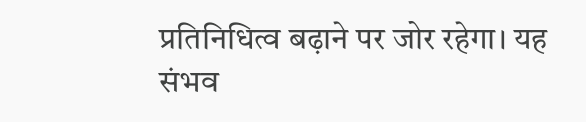प्रतिनिधित्व बढ़ाने पर जोर रहेगा। यह संभव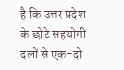है कि उत्तर प्रदेश के छोटे सहयोगी दलों से एक-दो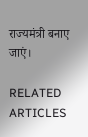राज्यमंत्री बनाए जाएं।

RELATED ARTICLES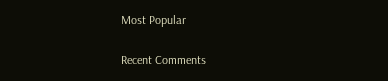Most Popular

Recent Comments